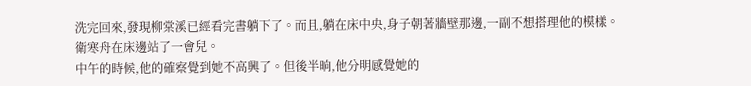洗完回來,發現柳棠溪已經看完書躺下了。而且,躺在床中央,身子朝著牆壁那邊,一副不想搭理他的模樣。
衛寒舟在床邊站了一會兒。
中午的時候,他的確察覺到她不高興了。但後半晌,他分明感覺她的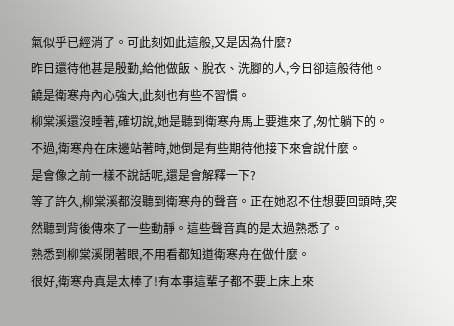氣似乎已經消了。可此刻如此這般,又是因為什麼?
昨日還待他甚是殷勤,給他做飯、脫衣、洗腳的人,今日卻這般待他。
饒是衛寒舟內心強大,此刻也有些不習慣。
柳棠溪還沒睡著,確切說,她是聽到衛寒舟馬上要進來了,匆忙躺下的。
不過,衛寒舟在床邊站著時,她倒是有些期待他接下來會說什麼。
是會像之前一樣不說話呢,還是會解釋一下?
等了許久,柳棠溪都沒聽到衛寒舟的聲音。正在她忍不住想要回頭時,突然聽到背後傳來了一些動靜。這些聲音真的是太過熟悉了。
熟悉到柳棠溪閉著眼,不用看都知道衛寒舟在做什麼。
很好,衛寒舟真是太棒了!有本事這輩子都不要上床上來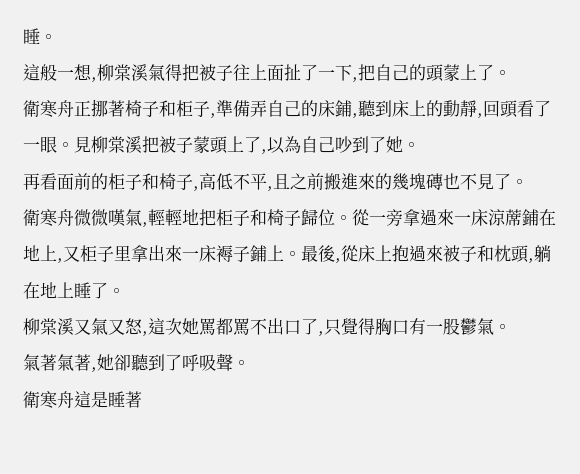睡。
這般一想,柳棠溪氣得把被子往上面扯了一下,把自己的頭蒙上了。
衛寒舟正挪著椅子和柜子,準備弄自己的床鋪,聽到床上的動靜,回頭看了一眼。見柳棠溪把被子蒙頭上了,以為自己吵到了她。
再看面前的柜子和椅子,高低不平,且之前搬進來的幾塊磚也不見了。
衛寒舟微微嘆氣,輕輕地把柜子和椅子歸位。從一旁拿過來一床涼蓆鋪在地上,又柜子里拿出來一床褥子鋪上。最後,從床上抱過來被子和枕頭,躺在地上睡了。
柳棠溪又氣又怒,這次她罵都罵不出口了,只覺得胸口有一股鬱氣。
氣著氣著,她卻聽到了呼吸聲。
衛寒舟這是睡著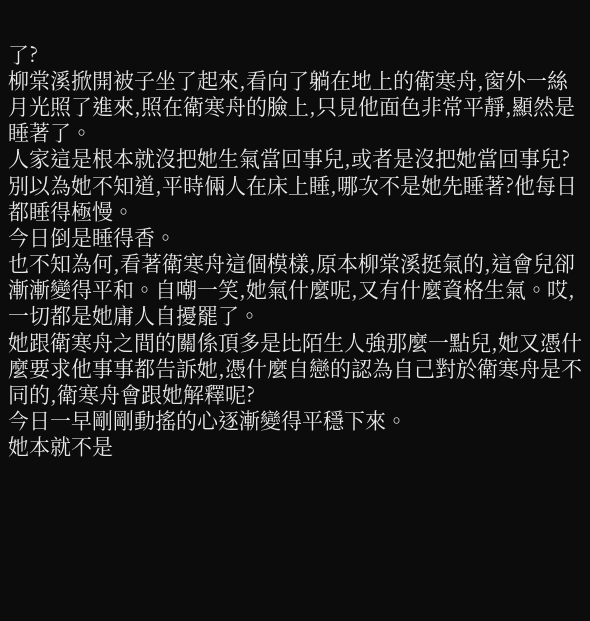了?
柳棠溪掀開被子坐了起來,看向了躺在地上的衛寒舟,窗外一絲月光照了進來,照在衛寒舟的臉上,只見他面色非常平靜,顯然是睡著了。
人家這是根本就沒把她生氣當回事兒,或者是沒把她當回事兒?
別以為她不知道,平時倆人在床上睡,哪次不是她先睡著?他每日都睡得極慢。
今日倒是睡得香。
也不知為何,看著衛寒舟這個模樣,原本柳棠溪挺氣的,這會兒卻漸漸變得平和。自嘲一笑,她氣什麼呢,又有什麼資格生氣。哎,一切都是她庸人自擾罷了。
她跟衛寒舟之間的關係頂多是比陌生人強那麼一點兒,她又憑什麼要求他事事都告訴她,憑什麼自戀的認為自己對於衛寒舟是不同的,衛寒舟會跟她解釋呢?
今日一早剛剛動搖的心逐漸變得平穩下來。
她本就不是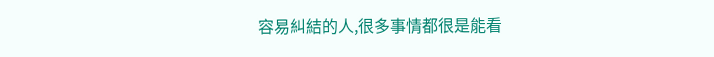容易糾結的人,很多事情都很是能看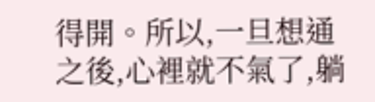得開。所以,一旦想通之後,心裡就不氣了,躺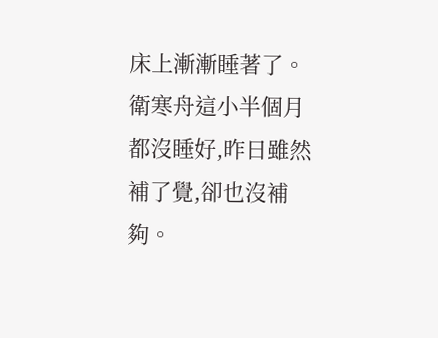床上漸漸睡著了。
衛寒舟這小半個月都沒睡好,昨日雖然補了覺,卻也沒補夠。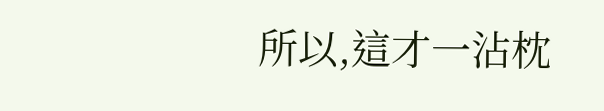所以,這才一沾枕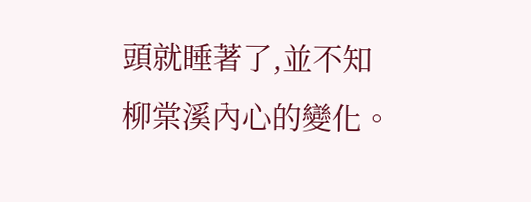頭就睡著了,並不知柳棠溪內心的變化。